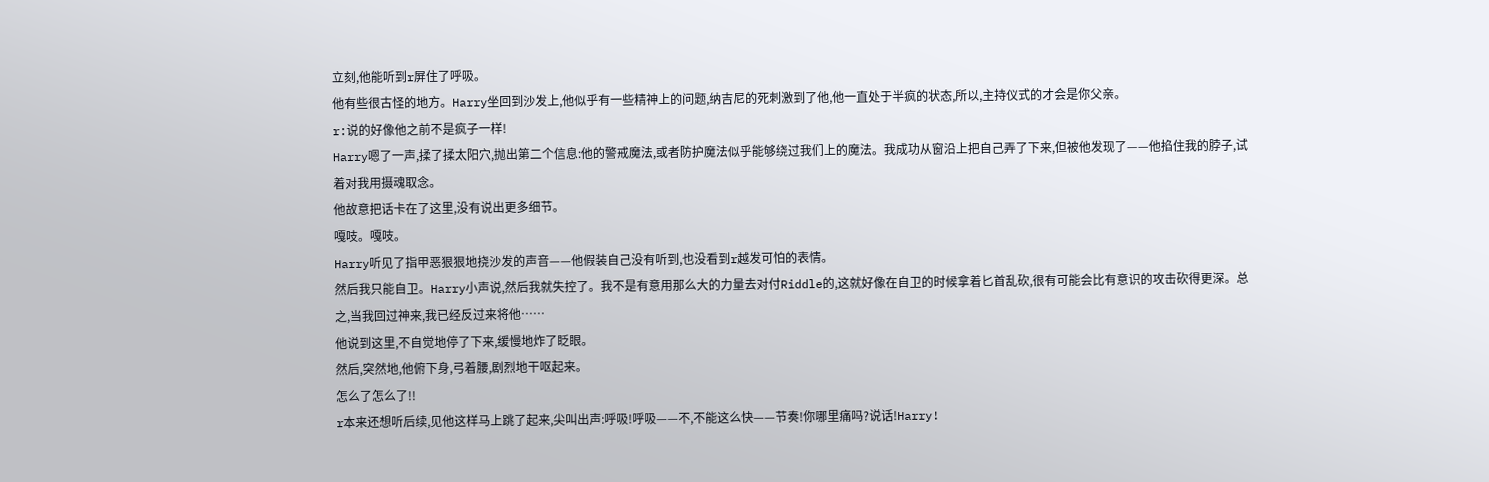立刻,他能听到r屏住了呼吸。
他有些很古怪的地方。Harry坐回到沙发上,他似乎有一些精神上的问题,纳吉尼的死刺激到了他,他一直处于半疯的状态,所以,主持仪式的才会是你父亲。
r:说的好像他之前不是疯子一样!
Harry嗯了一声,揉了揉太阳穴,抛出第二个信息:他的警戒魔法,或者防护魔法似乎能够绕过我们上的魔法。我成功从窗沿上把自己弄了下来,但被他发现了——他掐住我的脖子,试着对我用摄魂取念。
他故意把话卡在了这里,没有说出更多细节。
嘎吱。嘎吱。
Harry听见了指甲恶狠狠地挠沙发的声音——他假装自己没有听到,也没看到r越发可怕的表情。
然后我只能自卫。Harry小声说,然后我就失控了。我不是有意用那么大的力量去对付Riddle的,这就好像在自卫的时候拿着匕首乱砍,很有可能会比有意识的攻击砍得更深。总之,当我回过神来,我已经反过来将他……
他说到这里,不自觉地停了下来,缓慢地炸了眨眼。
然后,突然地,他俯下身,弓着腰,剧烈地干呕起来。
怎么了怎么了!!
r本来还想听后续,见他这样马上跳了起来,尖叫出声:呼吸!呼吸——不,不能这么快——节奏!你哪里痛吗?说话!Harry!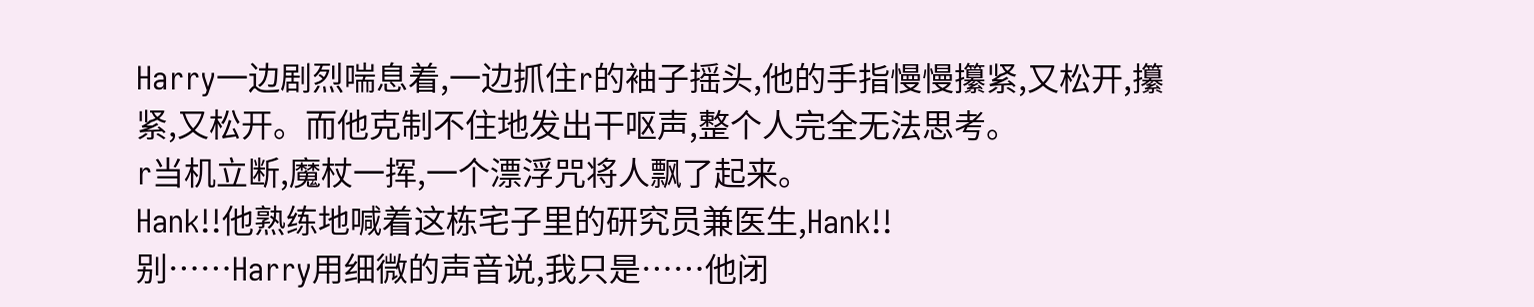Harry一边剧烈喘息着,一边抓住r的袖子摇头,他的手指慢慢攥紧,又松开,攥紧,又松开。而他克制不住地发出干呕声,整个人完全无法思考。
r当机立断,魔杖一挥,一个漂浮咒将人飘了起来。
Hank!!他熟练地喊着这栋宅子里的研究员兼医生,Hank!!
别……Harry用细微的声音说,我只是……他闭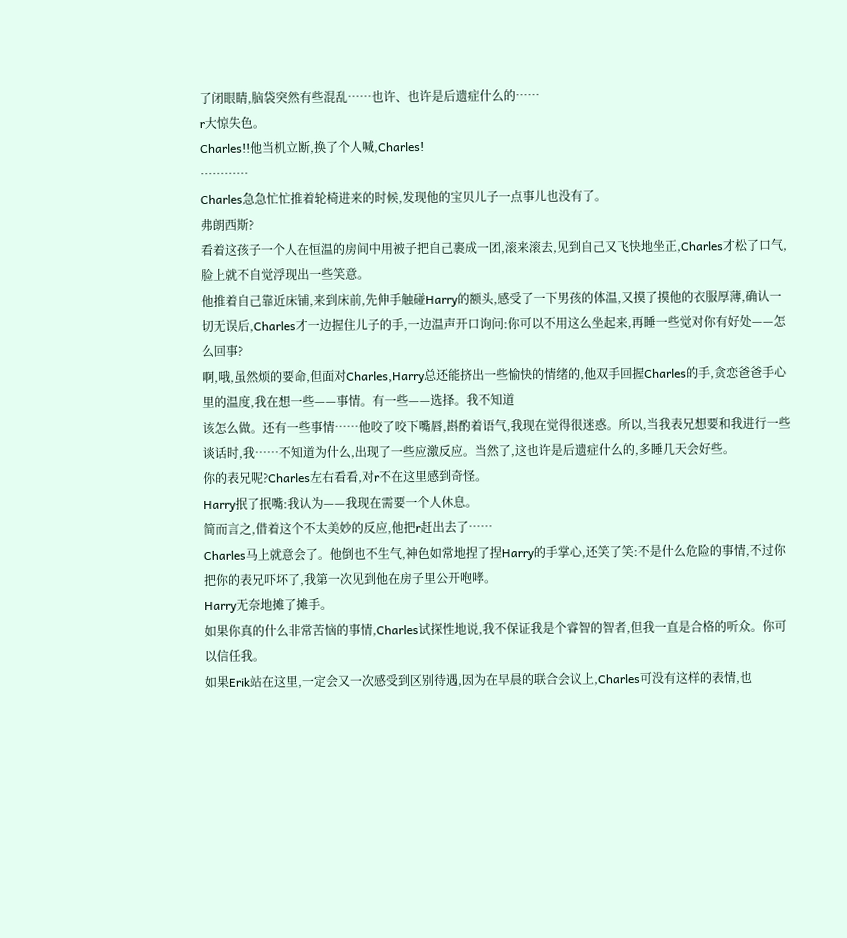了闭眼睛,脑袋突然有些混乱……也许、也许是后遗症什么的……
r大惊失色。
Charles!!他当机立断,换了个人喊,Charles!
…………
Charles急急忙忙推着轮椅进来的时候,发现他的宝贝儿子一点事儿也没有了。
弗朗西斯?
看着这孩子一个人在恒温的房间中用被子把自己裹成一团,滚来滚去,见到自己又飞快地坐正,Charles才松了口气,脸上就不自觉浮现出一些笑意。
他推着自己靠近床铺,来到床前,先伸手触碰Harry的额头,感受了一下男孩的体温,又摸了摸他的衣服厚薄,确认一切无误后,Charles才一边握住儿子的手,一边温声开口询问:你可以不用这么坐起来,再睡一些觉对你有好处——怎么回事?
啊,哦,虽然烦的要命,但面对Charles,Harry总还能挤出一些愉快的情绪的,他双手回握Charles的手,贪恋爸爸手心里的温度,我在想一些——事情。有一些——选择。我不知道
该怎么做。还有一些事情……他咬了咬下嘴唇,斟酌着语气,我现在觉得很迷惑。所以,当我表兄想要和我进行一些谈话时,我……不知道为什么,出现了一些应激反应。当然了,这也许是后遗症什么的,多睡几天会好些。
你的表兄呢?Charles左右看看,对r不在这里感到奇怪。
Harry抿了抿嘴:我认为——我现在需要一个人休息。
简而言之,借着这个不太美妙的反应,他把r赶出去了……
Charles马上就意会了。他倒也不生气,神色如常地捏了捏Harry的手掌心,还笑了笑:不是什么危险的事情,不过你把你的表兄吓坏了,我第一次见到他在房子里公开咆哮。
Harry无奈地摊了摊手。
如果你真的什么非常苦恼的事情,Charles试探性地说,我不保证我是个睿智的智者,但我一直是合格的听众。你可以信任我。
如果Erik站在这里,一定会又一次感受到区别待遇,因为在早晨的联合会议上,Charles可没有这样的表情,也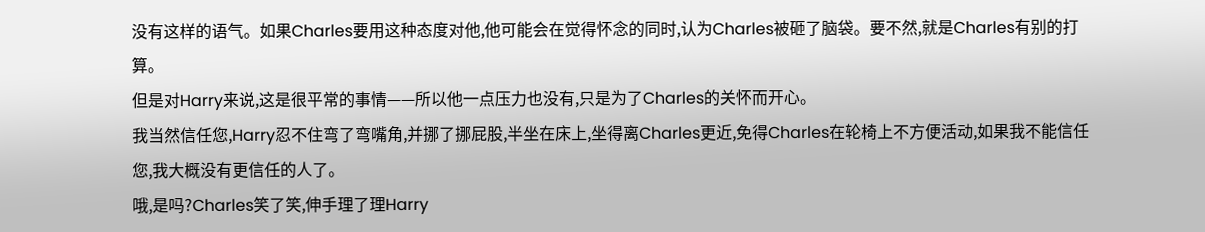没有这样的语气。如果Charles要用这种态度对他,他可能会在觉得怀念的同时,认为Charles被砸了脑袋。要不然,就是Charles有别的打算。
但是对Harry来说,这是很平常的事情——所以他一点压力也没有,只是为了Charles的关怀而开心。
我当然信任您,Harry忍不住弯了弯嘴角,并挪了挪屁股,半坐在床上,坐得离Charles更近,免得Charles在轮椅上不方便活动,如果我不能信任您,我大概没有更信任的人了。
哦,是吗?Charles笑了笑,伸手理了理Harry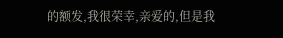的额发,我很荣幸,亲爱的,但是我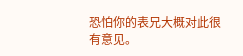恐怕你的表兄大概对此很有意见。